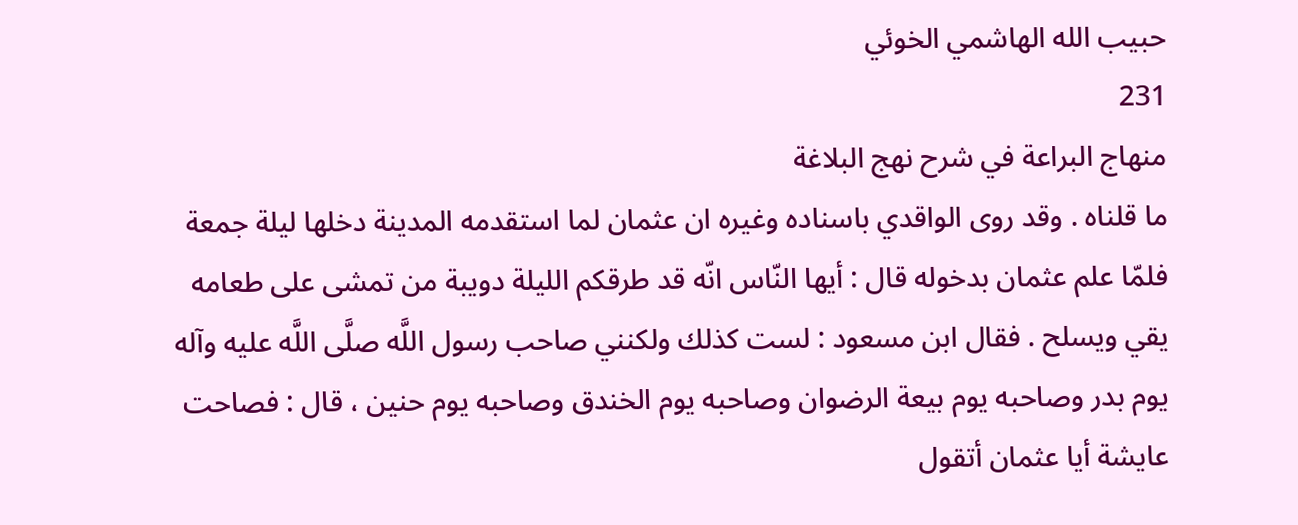حبيب الله الهاشمي الخوئي
231
منهاج البراعة في شرح نهج البلاغة
ما قلناه . وقد روى الواقدي باسناده وغيره ان عثمان لما استقدمه المدينة دخلها ليلة جمعة فلمّا علم عثمان بدخوله قال : أيها النّاس انّه قد طرقكم الليلة دويبة من تمشى على طعامه يقي ويسلح . فقال ابن مسعود : لست كذلك ولكنني صاحب رسول اللَّه صلَّى اللَّه عليه وآله يوم بدر وصاحبه يوم بيعة الرضوان وصاحبه يوم الخندق وصاحبه يوم حنين ، قال : فصاحت عايشة أيا عثمان أتقول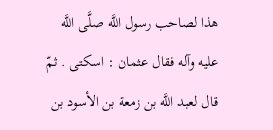هذا لصاحب رسول اللَّه صلَّى اللَّه عليه وآله فقال عثمان : اسكتى . ثمّ قال لعبد اللَّه بن زمعة بن الأسود بن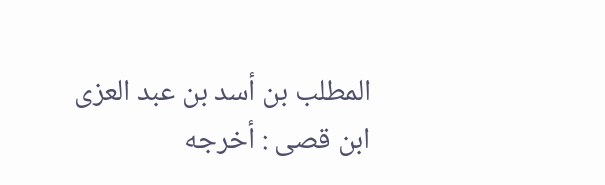المطلب بن أسد بن عبد العزى ابن قصى : أخرجه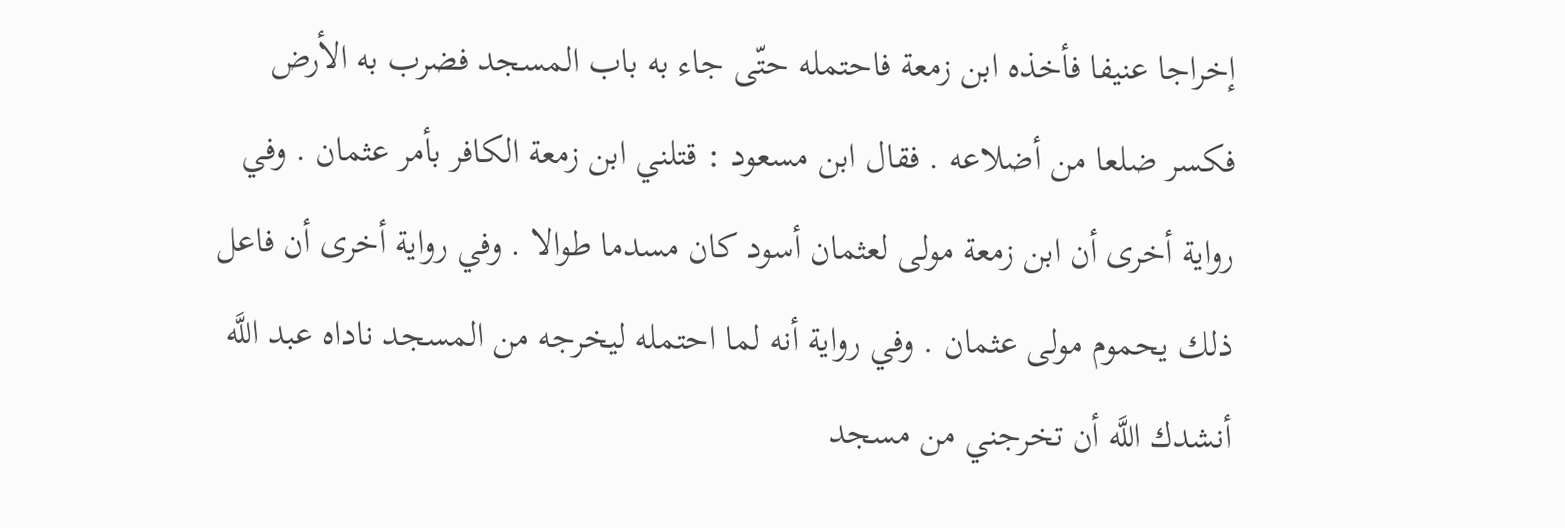إخراجا عنيفا فأخذه ابن زمعة فاحتمله حتّى جاء به باب المسجد فضرب به الأرض فكسر ضلعا من أضلاعه . فقال ابن مسعود : قتلني ابن زمعة الكافر بأمر عثمان . وفي رواية أخرى أن ابن زمعة مولى لعثمان أسود كان مسدما طوالا . وفي رواية أخرى أن فاعل ذلك يحموم مولى عثمان . وفي رواية أنه لما احتمله ليخرجه من المسجد ناداه عبد اللَّه أنشدك اللَّه أن تخرجني من مسجد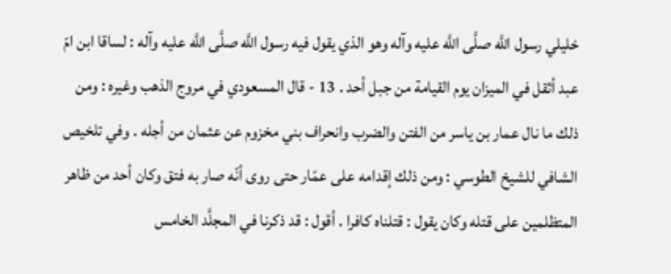خليلي رسول اللَّه صلَّى اللَّه عليه وآله وهو الذي يقول فيه رسول اللَّه صلَّى اللَّه عليه وآله : لساقا ابن امّ عبد أثقل في الميزان يوم القيامة من جبل أحد . 13 - قال المسعودي في مروج الذهب وغيره : ومن ذلك ما نال عمار بن ياسر من الفتن والضرب وانحراف بني مخزوم عن عثمان من أجله . وفي تلخيص الشافي للشيخ الطوسي : ومن ذلك إقدامه على عمّار حتى روى أنّه صار به فتق وكان أحد من ظاهر المتظلمين على قتله وكان يقول : قتلناه كافرا . أقول : قد ذكرنا في المجلَّد الخامس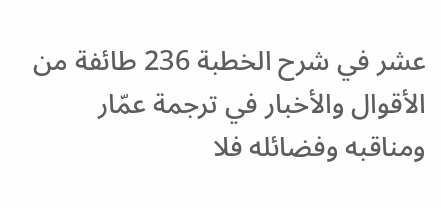عشر في شرح الخطبة 236 طائفة من الأقوال والأخبار في ترجمة عمّار ومناقبه وفضائله فلا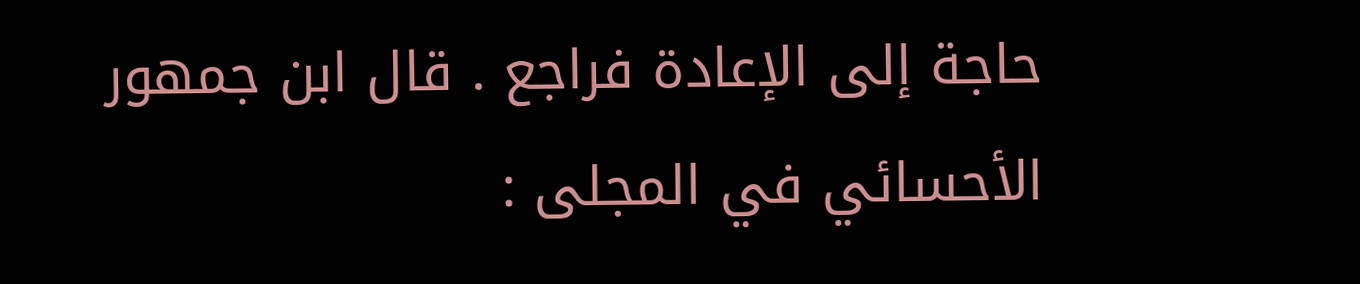حاجة إلى الإعادة فراجع . قال ابن جمهور الأحسائي في المجلى :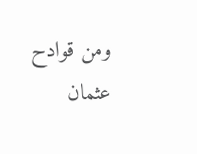ومن قوادح عثمان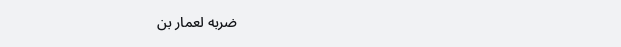ضربه لعمار بن